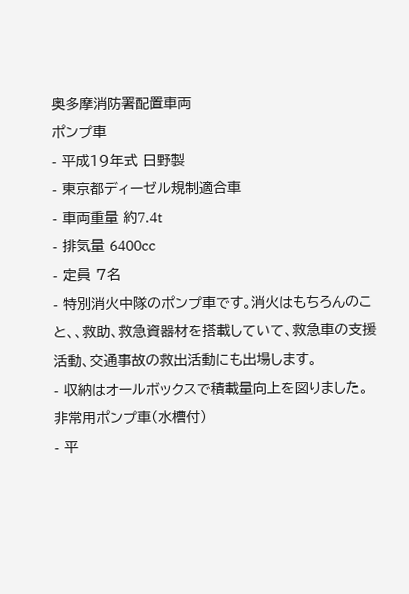奥多摩消防署配置車両
ポンプ車
- 平成19年式 日野製
- 東京都ディーゼル規制適合車
- 車両重量 約7.4t
- 排気量 6400cc
- 定員 7名
- 特別消火中隊のポンプ車です。消火はもちろんのこと、、救助、救急資器材を搭載していて、救急車の支援活動、交通事故の救出活動にも出場します。
- 収納はオールボックスで積載量向上を図りました。
非常用ポンプ車(水槽付)
- 平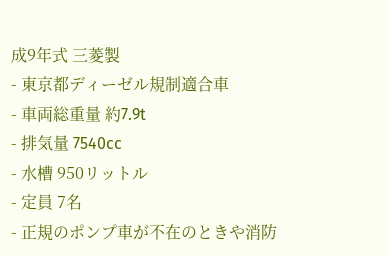成9年式 三菱製
- 東京都ディーゼル規制適合車
- 車両総重量 約7.9t
- 排気量 7540cc
- 水槽 950リットル
- 定員 7名
- 正規のポンプ車が不在のときや消防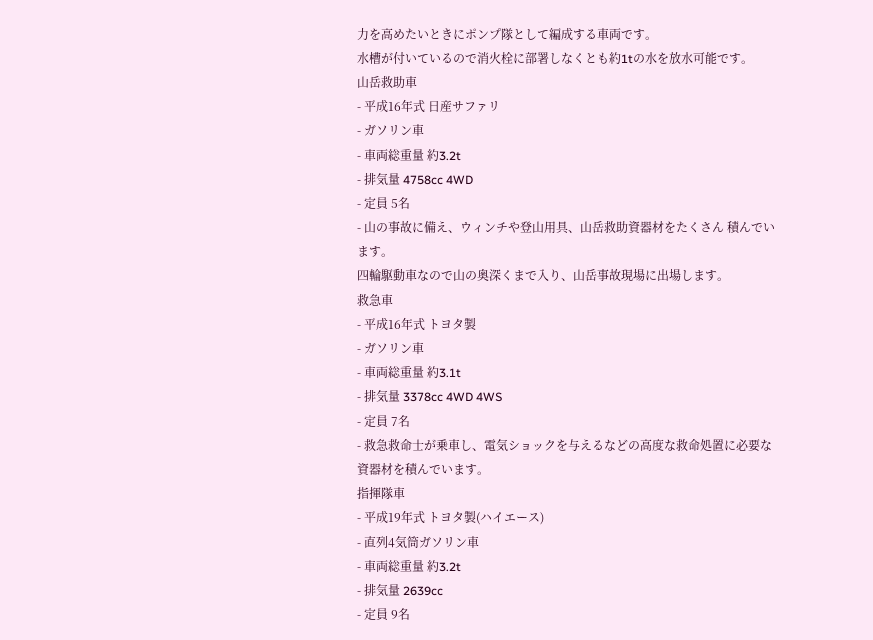力を高めたいときにポンプ隊として編成する車両です。
水槽が付いているので消火栓に部署しなくとも約1tの水を放水可能です。
山岳救助車
- 平成16年式 日産サファリ
- ガソリン車
- 車両総重量 約3.2t
- 排気量 4758cc 4WD
- 定員 5名
- 山の事故に備え、ウィンチや登山用具、山岳救助資器材をたくさん 積んでいます。
四輪駆動車なので山の奥深くまで入り、山岳事故現場に出場します。
救急車
- 平成16年式 トヨタ製
- ガソリン車
- 車両総重量 約3.1t
- 排気量 3378cc 4WD 4WS
- 定員 7名
- 救急救命士が乗車し、電気ショックを与えるなどの高度な救命処置に必要な資器材を積んでいます。
指揮隊車
- 平成19年式 トヨタ製(ハイエース)
- 直列4気筒ガソリン車
- 車両総重量 約3.2t
- 排気量 2639cc
- 定員 9名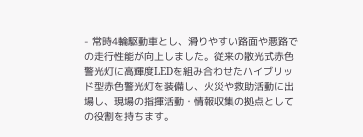- 常時4輪駆動車とし、滑りやすい路面や悪路での走行性能が向上しました。従来の散光式赤色警光灯に高輝度LEDを組み合わせたハイブリッド型赤色警光灯を装備し、火災や救助活動に出場し、現場の指揮活動・情報収集の拠点としての役割を持ちます。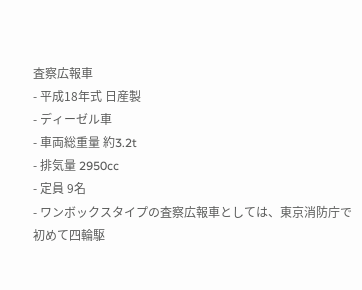査察広報車
- 平成18年式 日産製
- ディーゼル車
- 車両総重量 約3.2t
- 排気量 2950cc
- 定員 9名
- ワンボックスタイプの査察広報車としては、東京消防庁で初めて四輪駆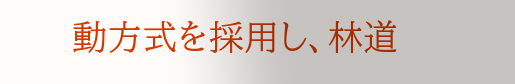動方式を採用し、林道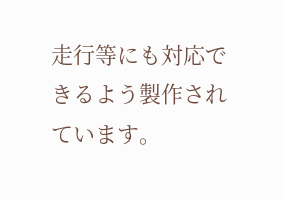走行等にも対応できるよう製作されています。